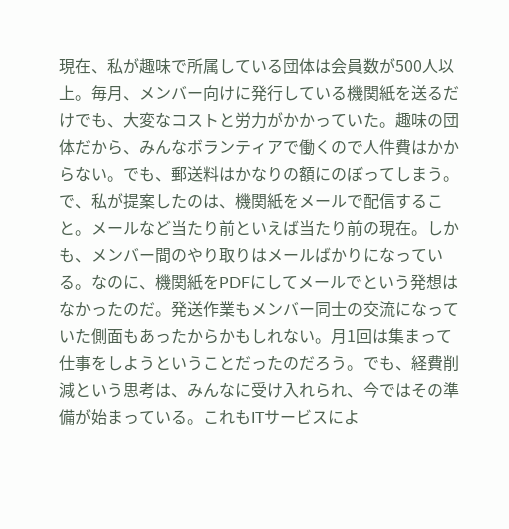現在、私が趣味で所属している団体は会員数が500人以上。毎月、メンバー向けに発行している機関紙を送るだけでも、大変なコストと労力がかかっていた。趣味の団体だから、みんなボランティアで働くので人件費はかからない。でも、郵送料はかなりの額にのぼってしまう。で、私が提案したのは、機関紙をメールで配信すること。メールなど当たり前といえば当たり前の現在。しかも、メンバー間のやり取りはメールばかりになっている。なのに、機関紙をPDFにしてメールでという発想はなかったのだ。発送作業もメンバー同士の交流になっていた側面もあったからかもしれない。月1回は集まって仕事をしようということだったのだろう。でも、経費削減という思考は、みんなに受け入れられ、今ではその準備が始まっている。これもITサービスによ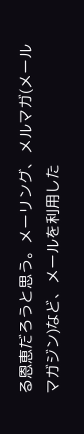る恩恵だろうと思う。メーリング、メルマガ(メールマガジン)など、メールを利用した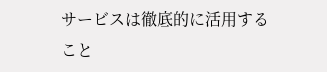サービスは徹底的に活用すること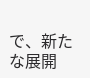で、新たな展開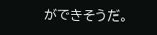ができそうだ。